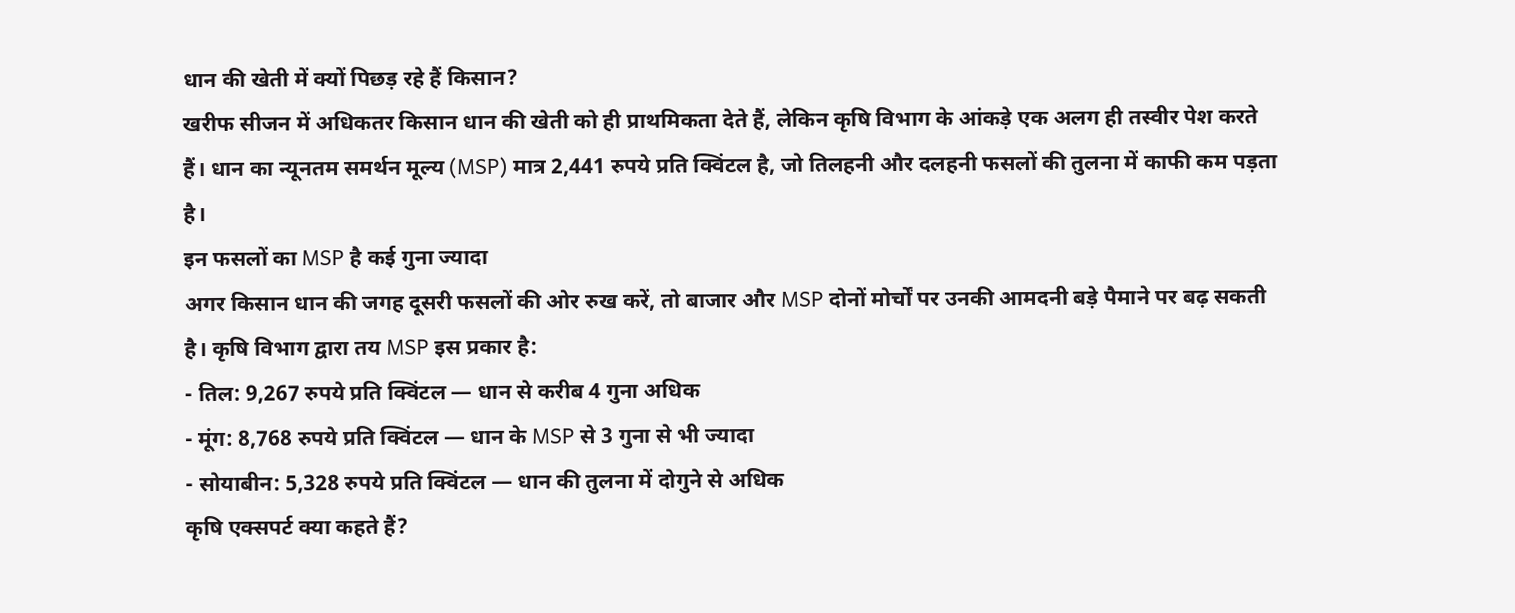धान की खेती में क्यों पिछड़ रहे हैं किसान?
खरीफ सीजन में अधिकतर किसान धान की खेती को ही प्राथमिकता देते हैं, लेकिन कृषि विभाग के आंकड़े एक अलग ही तस्वीर पेश करते हैं। धान का न्यूनतम समर्थन मूल्य (MSP) मात्र 2,441 रुपये प्रति क्विंटल है, जो तिलहनी और दलहनी फसलों की तुलना में काफी कम पड़ता है।
इन फसलों का MSP है कई गुना ज्यादा
अगर किसान धान की जगह दूसरी फसलों की ओर रुख करें, तो बाजार और MSP दोनों मोर्चों पर उनकी आमदनी बड़े पैमाने पर बढ़ सकती है। कृषि विभाग द्वारा तय MSP इस प्रकार है:
- तिल: 9,267 रुपये प्रति क्विंटल — धान से करीब 4 गुना अधिक
- मूंग: 8,768 रुपये प्रति क्विंटल — धान के MSP से 3 गुना से भी ज्यादा
- सोयाबीन: 5,328 रुपये प्रति क्विंटल — धान की तुलना में दोगुने से अधिक
कृषि एक्सपर्ट क्या कहते हैं?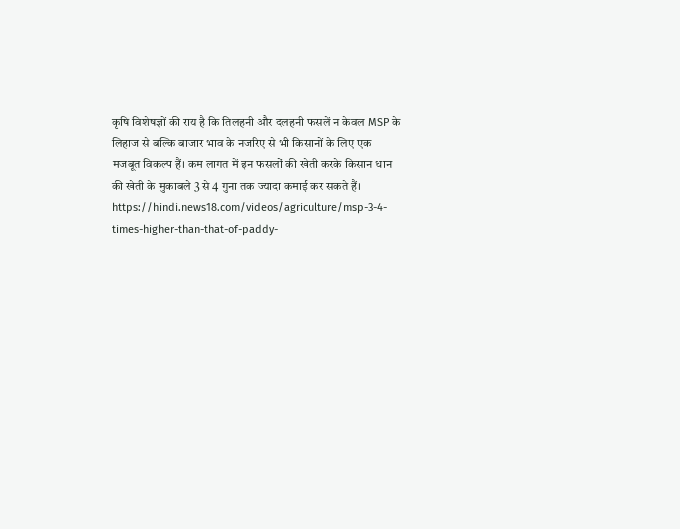कृषि विशेषज्ञों की राय है कि तिलहनी और दलहनी फसलें न केवल MSP के लिहाज से बल्कि बाजार भाव के नजरिए से भी किसानों के लिए एक मजबूत विकल्प हैं। कम लागत में इन फसलों की खेती करके किसान धान की खेती के मुकाबले 3 से 4 गुना तक ज्यादा कमाई कर सकते हैं।
https://hindi.news18.com/videos/agriculture/msp-3-4-times-higher-than-that-of-paddy-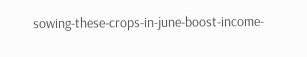sowing-these-crops-in-june-boost-income-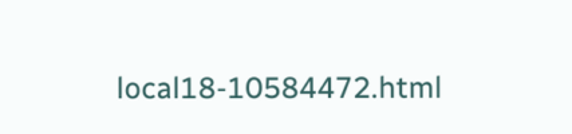local18-10584472.html